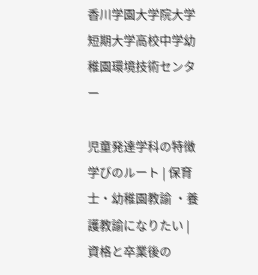香川学園大学院大学短期大学高校中学幼稚園環境技術センター

児童発達学科の特徴学びのルート | 保育士・幼稚園教諭 ・養護教諭になりたい | 資格と卒業後の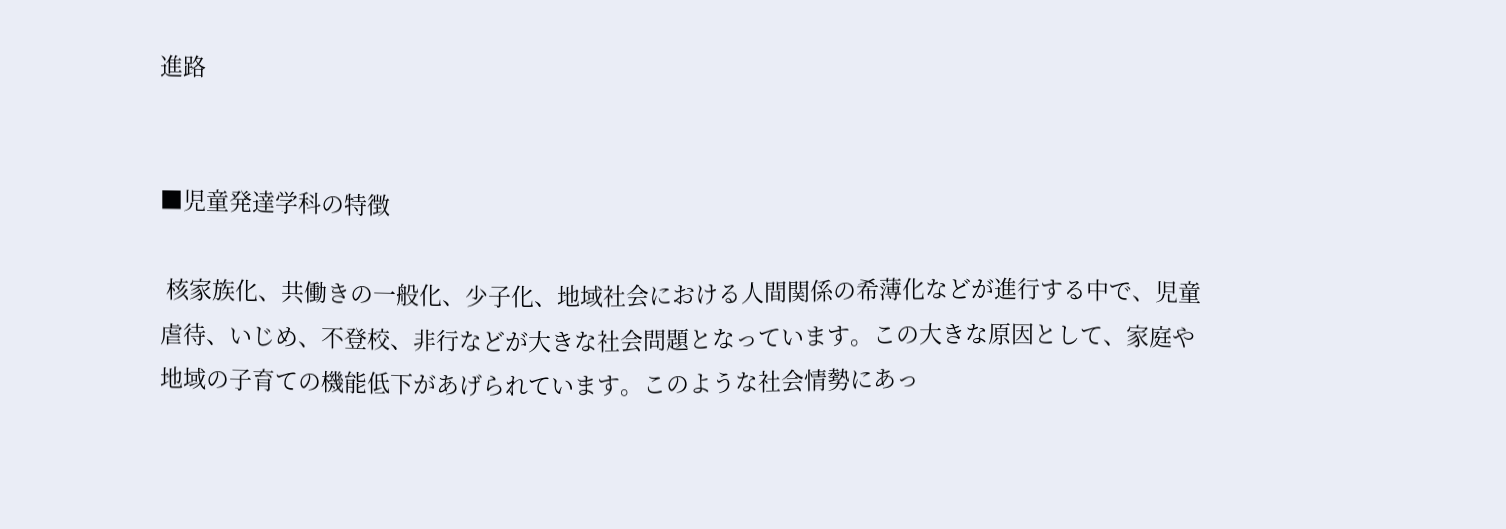進路


■児童発達学科の特徴

 核家族化、共働きの一般化、少子化、地域社会における人間関係の希薄化などが進行する中で、児童虐待、いじめ、不登校、非行などが大きな社会問題となっています。この大きな原因として、家庭や地域の子育ての機能低下があげられています。このような社会情勢にあっ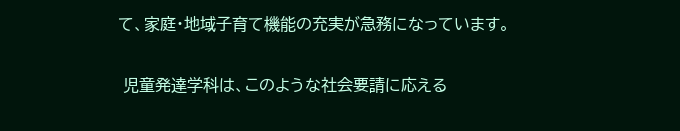て、家庭・地域子育て機能の充実が急務になっています。

 児童発達学科は、このような社会要請に応える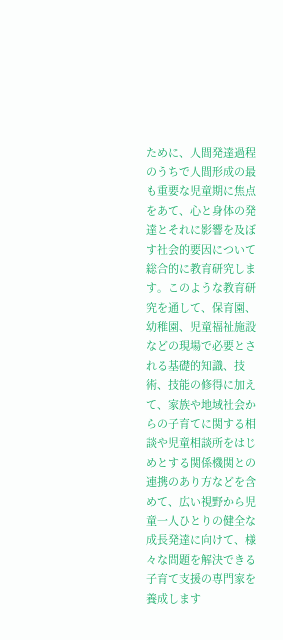ために、人間発達過程のうちで人間形成の最も重要な児童期に焦点をあて、心と身体の発達とそれに影響を及ぼす社会的要因について総合的に教育研究します。このような教育研究を通して、保育園、幼稚園、児童福祉施設などの現場で必要とされる基礎的知識、技術、技能の修得に加えて、家族や地域社会からの子育てに関する相談や児童相談所をはじめとする関係機関との連携のあり方などを含めて、広い視野から児童一人ひとりの健全な成長発達に向けて、様々な問題を解決できる子育て支援の専門家を養成します